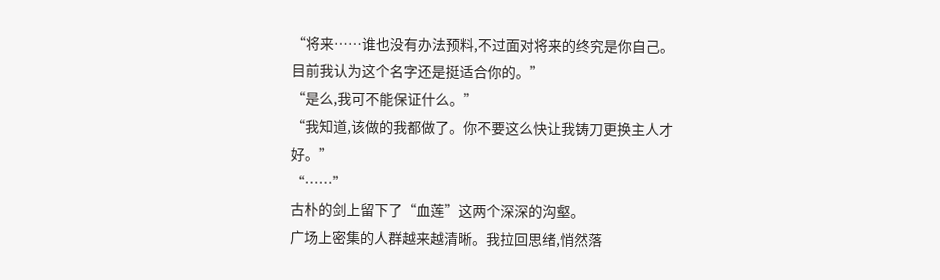“将来……谁也没有办法预料,不过面对将来的终究是你自己。目前我认为这个名字还是挺适合你的。”
“是么,我可不能保证什么。”
“我知道,该做的我都做了。你不要这么快让我铸刀更换主人才好。”
“……”
古朴的剑上留下了“血莲”这两个深深的沟壑。
广场上密集的人群越来越清晰。我拉回思绪,悄然落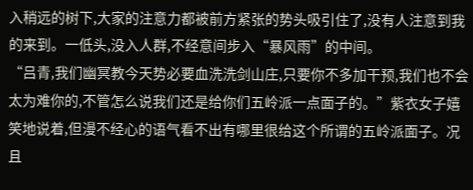入稍远的树下,大家的注意力都被前方紧张的势头吸引住了,没有人注意到我的来到。一低头,没入人群,不经意间步入“暴风雨”的中间。
“吕青,我们幽冥教今天势必要血洗洗剑山庄,只要你不多加干预,我们也不会太为难你的,不管怎么说我们还是给你们五岭派一点面子的。”紫衣女子嬉笑地说着,但漫不经心的语气看不出有哪里很给这个所谓的五岭派面子。况且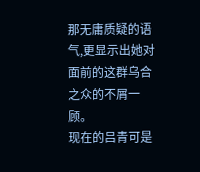那无庸质疑的语气,更显示出她对面前的这群乌合之众的不屑一顾。
现在的吕青可是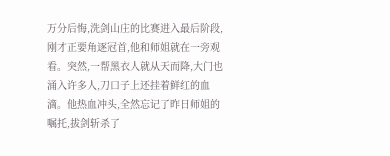万分后悔,洗剑山庄的比赛进入最后阶段,刚才正要角逐冠首,他和师姐就在一旁观看。突然,一帮黑衣人就从天而降,大门也涌入许多人,刀口子上还挂着鲜红的血滴。他热血冲头,全然忘记了昨日师姐的嘱托,拔剑斩杀了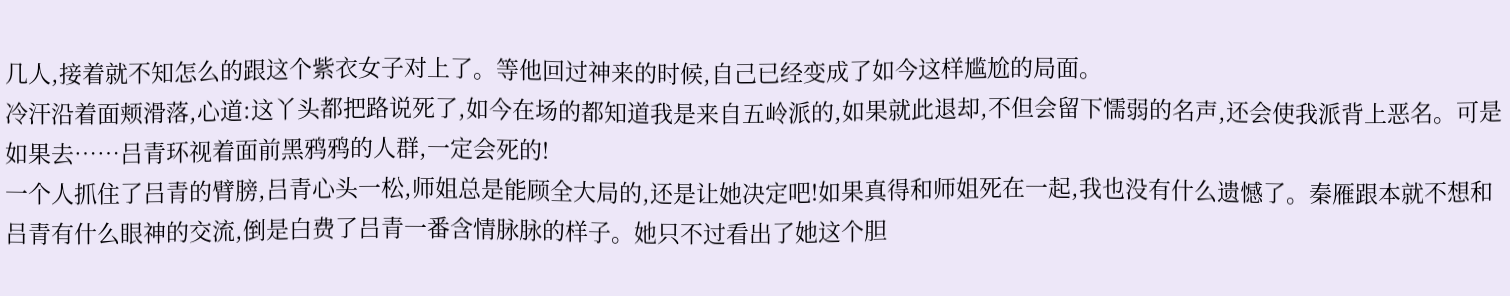几人,接着就不知怎么的跟这个紫衣女子对上了。等他回过神来的时候,自己已经变成了如今这样尴尬的局面。
冷汗沿着面颊滑落,心道:这丫头都把路说死了,如今在场的都知道我是来自五岭派的,如果就此退却,不但会留下懦弱的名声,还会使我派背上恶名。可是如果去……吕青环视着面前黑鸦鸦的人群,一定会死的!
一个人抓住了吕青的臂膀,吕青心头一松,师姐总是能顾全大局的,还是让她决定吧!如果真得和师姐死在一起,我也没有什么遗憾了。秦雁跟本就不想和吕青有什么眼神的交流,倒是白费了吕青一番含情脉脉的样子。她只不过看出了她这个胆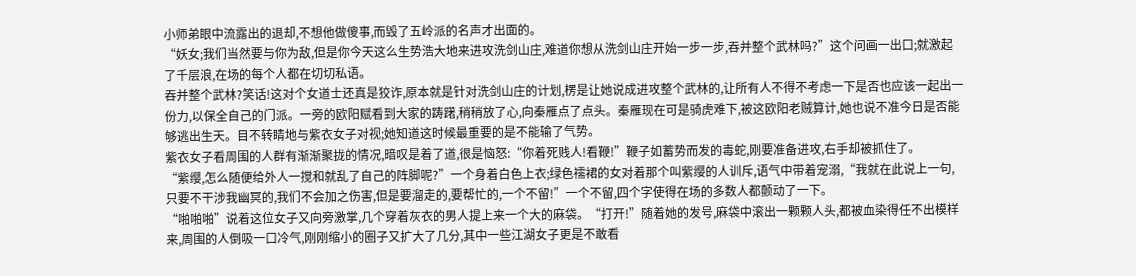小师弟眼中流露出的退却,不想他做傻事,而毁了五岭派的名声才出面的。
“妖女;我们当然要与你为敌,但是你今天这么生势浩大地来进攻洗剑山庄,难道你想从洗剑山庄开始一步一步,吞并整个武林吗?”这个问画一出口;就激起了千层浪,在场的每个人都在切切私语。
吞并整个武林?笑话!这对个女道士还真是狡诈,原本就是针对洗剑山庄的计划,楞是让她说成进攻整个武林的,让所有人不得不考虑一下是否也应该一起出一份力,以保全自己的门派。一旁的欧阳赋看到大家的踌躇,稍稍放了心,向秦雁点了点头。秦雁现在可是骑虎难下,被这欧阳老贼算计,她也说不准今日是否能够逃出生天。目不转睛地与紫衣女子对视;她知道这时候最重要的是不能输了气势。
紫衣女子看周围的人群有渐渐聚拢的情况,暗叹是着了道,很是恼怒:“你着死贱人!看鞭!”鞭子如蓄势而发的毒蛇,刚要准备进攻,右手却被抓住了。
“紫缨,怎么随便给外人一搅和就乱了自己的阵脚呢?”一个身着白色上衣;绿色襦裙的女对着那个叫紫缨的人训斥,语气中带着宠溺,“我就在此说上一句,只要不干涉我幽冥的,我们不会加之伤害,但是要溜走的,要帮忙的,一个不留!”一个不留,四个字使得在场的多数人都颤动了一下。
“啪啪啪”说着这位女子又向旁激掌,几个穿着灰衣的男人提上来一个大的麻袋。“打开!”随着她的发号,麻袋中滚出一颗颗人头,都被血染得任不出模样来,周围的人倒吸一口冷气,刚刚缩小的圈子又扩大了几分,其中一些江湖女子更是不敢看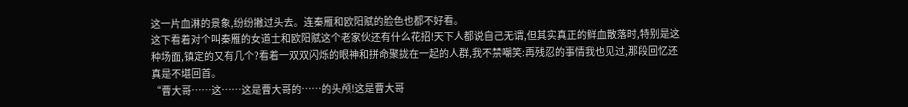这一片血淋的景象,纷纷撇过头去。连秦雁和欧阳赋的脸色也都不好看。
这下看着对个叫秦雁的女道士和欧阳赋这个老家伙还有什么花招!天下人都说自己无谓,但其实真正的鲜血散落时,特别是这种场面,镇定的又有几个?看着一双双闪烁的眼神和拼命聚拢在一起的人群,我不禁嘲笑:再残忍的事情我也见过,那段回忆还真是不堪回首。
“曹大哥……这……这是曹大哥的……的头颅!这是曹大哥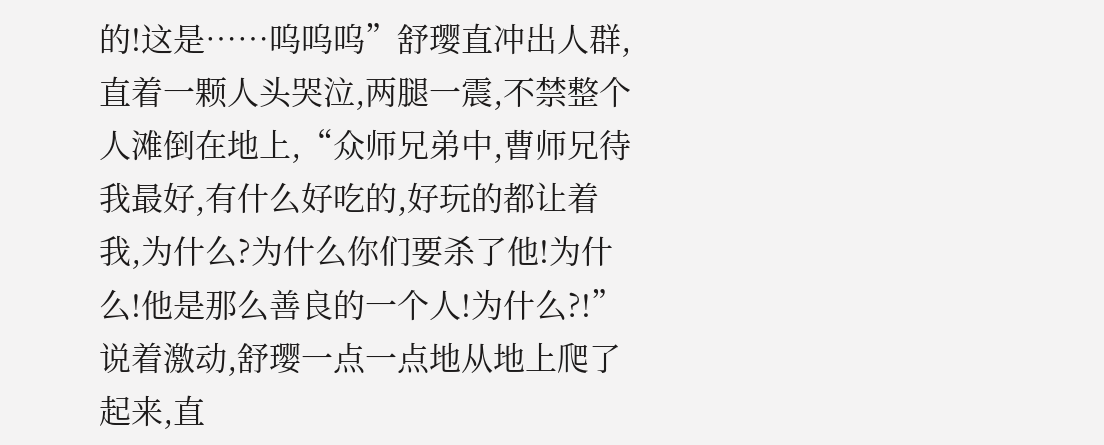的!这是……呜呜呜”舒璎直冲出人群,直着一颗人头哭泣,两腿一震,不禁整个人滩倒在地上,“众师兄弟中,曹师兄待我最好,有什么好吃的,好玩的都让着我,为什么?为什么你们要杀了他!为什么!他是那么善良的一个人!为什么?!”
说着激动,舒璎一点一点地从地上爬了起来,直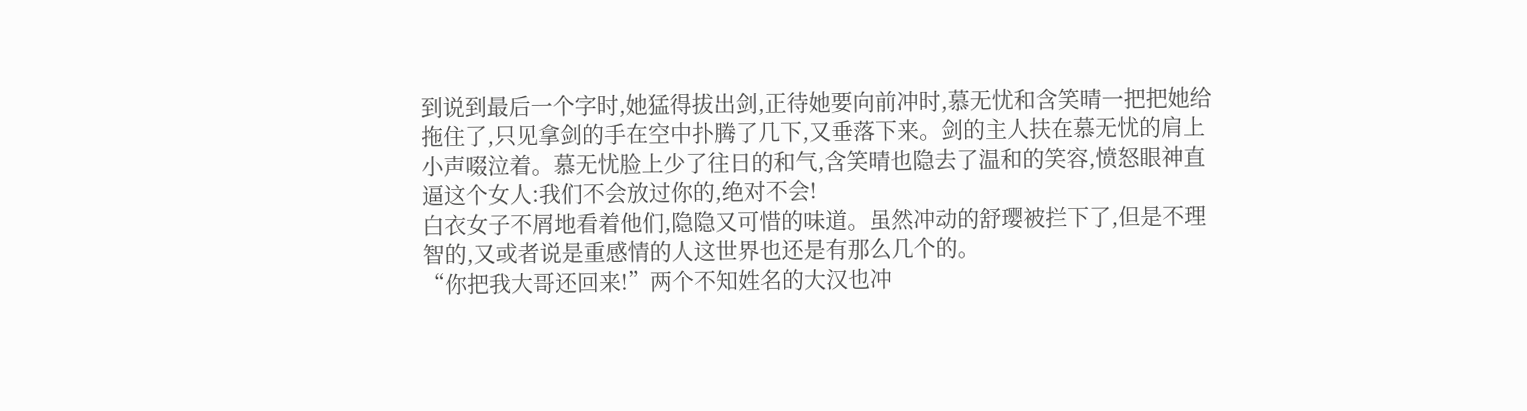到说到最后一个字时,她猛得拔出剑,正待她要向前冲时,慕无忧和含笑晴一把把她给拖住了,只见拿剑的手在空中扑腾了几下,又垂落下来。剑的主人扶在慕无忧的肩上小声啜泣着。慕无忧脸上少了往日的和气,含笑晴也隐去了温和的笑容,愤怒眼神直逼这个女人:我们不会放过你的,绝对不会!
白衣女子不屑地看着他们,隐隐又可惜的味道。虽然冲动的舒璎被拦下了,但是不理智的,又或者说是重感情的人这世界也还是有那么几个的。
“你把我大哥还回来!”两个不知姓名的大汉也冲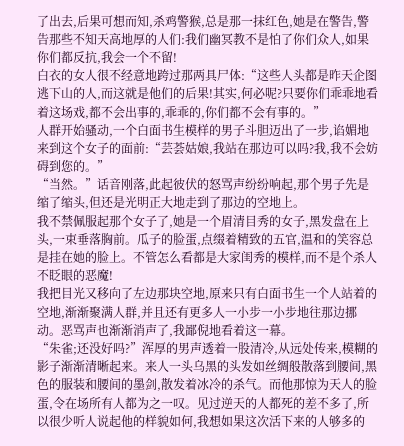了出去,后果可想而知,杀鸡警猴,总是那一抹红色,她是在警告,警告那些不知天高地厚的人们:我们幽冥教不是怕了你们众人,如果你们都反抗,我会一个不留!
白衣的女人很不经意地跨过那两具尸体:“这些人头都是昨天企图逃下山的人,而这就是他们的后果!其实,何必呢?只要你们乖乖地看着这场戏,都不会出事的,乖乖的,你们都不会有事的。”
人群开始骚动,一个白面书生模样的男子斗胆迈出了一步,谄媚地来到这个女子的面前:“芸荟姑娘,我站在那边可以吗?我,我不会妨碍到您的。”
“当然。”话音刚落,此起彼伏的怒骂声纷纷响起,那个男子先是缩了缩头,但还是光明正大地走到了那边的空地上。
我不禁佩服起那个女子了,她是一个眉清目秀的女子,黑发盘在上头,一束垂落胸前。瓜子的脸蛋,点缀着精致的五官,温和的笑容总是挂在她的脸上。不管怎么看都是大家闺秀的模样,而不是个杀人不眨眼的恶魔!
我把目光又移向了左边那块空地,原来只有白面书生一个人站着的空地,渐渐聚满人群,并且还有更多人一小步一小步地往那边挪动。恶骂声也渐渐消声了,我鄙倪地看着这一幕。
“朱雀;还没好吗?”浑厚的男声透着一股清冷,从远处传来,模糊的影子渐渐清晰起来。来人一头乌黑的头发如丝绸般散落到腰间,黑色的服装和腰间的墨剑,散发着冰冷的杀气。而他那惊为天人的脸蛋,令在场所有人都为之一叹。见过逆天的人都死的差不多了,所以很少听人说起他的样貌如何,我想如果这次活下来的人够多的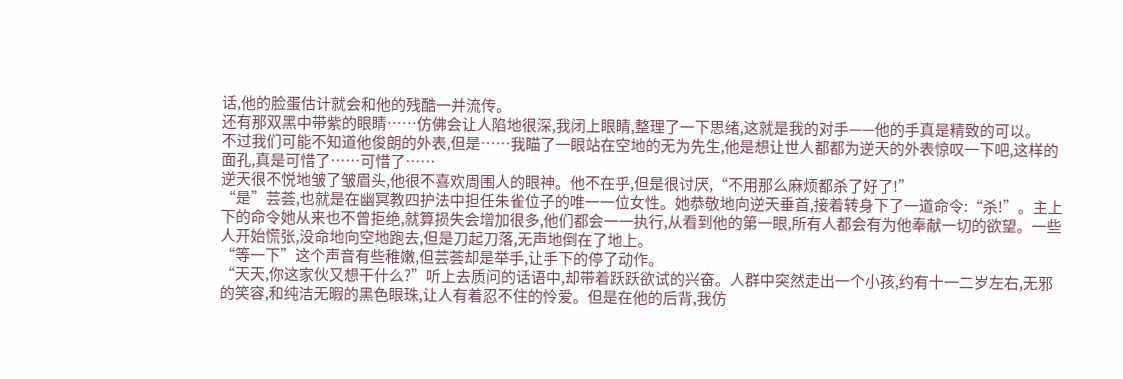话,他的脸蛋估计就会和他的残酷一并流传。
还有那双黑中带紫的眼睛……仿佛会让人陷地很深,我闭上眼睛,整理了一下思绪,这就是我的对手——他的手真是精致的可以。
不过我们可能不知道他俊朗的外表,但是……我瞄了一眼站在空地的无为先生,他是想让世人都都为逆天的外表惊叹一下吧,这样的面孔,真是可惜了……可惜了……
逆天很不悦地皱了皱眉头,他很不喜欢周围人的眼神。他不在乎,但是很讨厌,“不用那么麻烦都杀了好了!”
“是”芸荟,也就是在幽冥教四护法中担任朱雀位子的唯一一位女性。她恭敬地向逆天垂首,接着转身下了一道命令:“杀!”。主上下的命令她从来也不曾拒绝,就算损失会增加很多,他们都会一一执行,从看到他的第一眼,所有人都会有为他奉献一切的欲望。一些人开始慌张,没命地向空地跑去,但是刀起刀落,无声地倒在了地上。
“等一下”这个声音有些稚嫩,但芸荟却是举手,让手下的停了动作。
“天天,你这家伙又想干什么?”听上去质问的话语中,却带着跃跃欲试的兴奋。人群中突然走出一个小孩,约有十一二岁左右,无邪的笑容,和纯洁无暇的黑色眼珠,让人有着忍不住的怜爱。但是在他的后背,我仿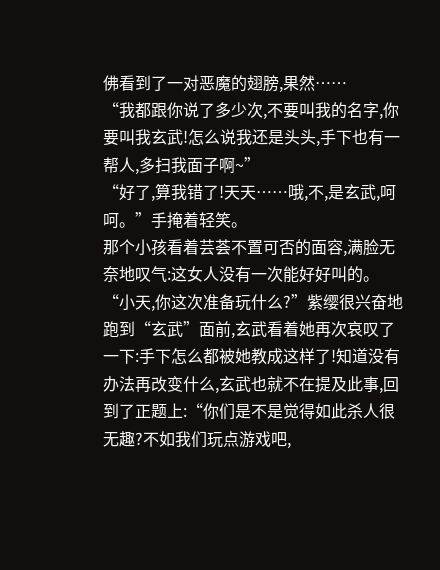佛看到了一对恶魔的翅膀,果然……
“我都跟你说了多少次,不要叫我的名字,你要叫我玄武!怎么说我还是头头,手下也有一帮人,多扫我面子啊~”
“好了,算我错了!天天……哦,不,是玄武,呵呵。”手掩着轻笑。
那个小孩看着芸荟不置可否的面容,满脸无奈地叹气:这女人没有一次能好好叫的。
“小天,你这次准备玩什么?”紫缨很兴奋地跑到“玄武”面前,玄武看着她再次哀叹了一下:手下怎么都被她教成这样了!知道没有办法再改变什么,玄武也就不在提及此事,回到了正题上:“你们是不是觉得如此杀人很无趣?不如我们玩点游戏吧,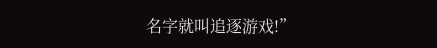名字就叫追逐游戏!”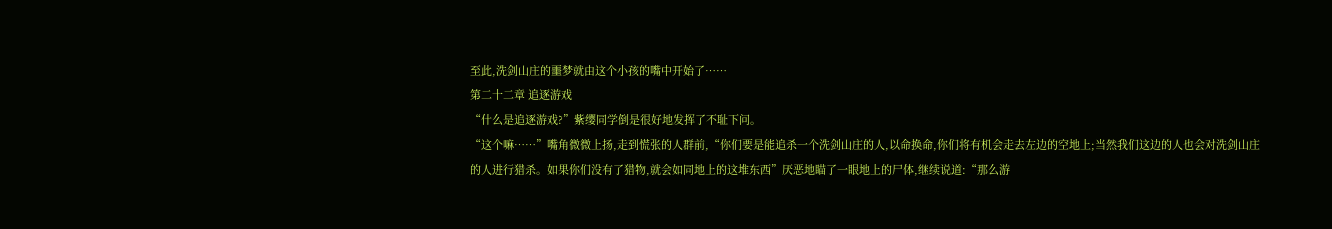至此,洗剑山庄的噩梦就由这个小孩的嘴中开始了……
第二十二章 追逐游戏
“什么是追逐游戏?”紫缨同学倒是很好地发挥了不耻下问。
“这个嘛……”嘴角微微上扬,走到慌张的人群前,“你们要是能追杀一个洗剑山庄的人,以命换命,你们将有机会走去左边的空地上;当然我们这边的人也会对洗剑山庄的人进行猎杀。如果你们没有了猎物,就会如同地上的这堆东西”厌恶地瞄了一眼地上的尸体,继续说道:“那么游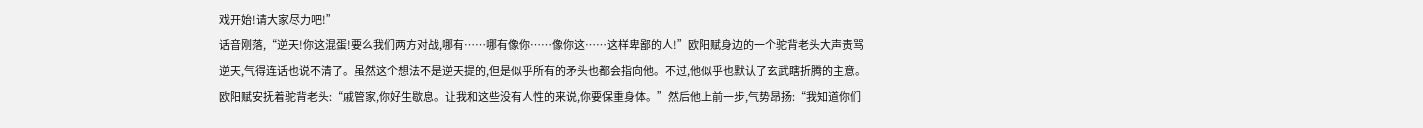戏开始!请大家尽力吧!”
话音刚落,“逆天!你这混蛋!要么我们两方对战,哪有……哪有像你……像你这……这样卑鄙的人!”欧阳赋身边的一个驼背老头大声责骂逆天,气得连话也说不清了。虽然这个想法不是逆天提的,但是似乎所有的矛头也都会指向他。不过,他似乎也默认了玄武瞎折腾的主意。
欧阳赋安抚着驼背老头:“戚管家,你好生歇息。让我和这些没有人性的来说,你要保重身体。”然后他上前一步,气势昂扬:“我知道你们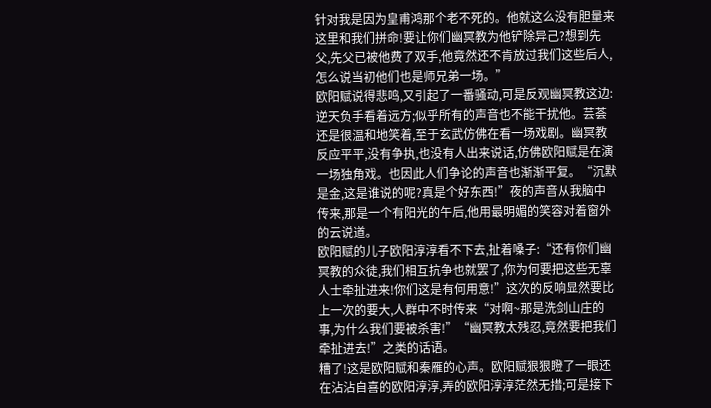针对我是因为皇甫鸿那个老不死的。他就这么没有胆量来这里和我们拼命!要让你们幽冥教为他铲除异己?想到先父,先父已被他费了双手,他竟然还不肯放过我们这些后人,怎么说当初他们也是师兄弟一场。”
欧阳赋说得悲鸣,又引起了一番骚动,可是反观幽冥教这边:逆天负手看着远方;似乎所有的声音也不能干扰他。芸荟还是很温和地笑着,至于玄武仿佛在看一场戏剧。幽冥教反应平平,没有争执,也没有人出来说话,仿佛欧阳赋是在演一场独角戏。也因此人们争论的声音也渐渐平复。“沉默是金,这是谁说的呢?真是个好东西!”夜的声音从我脑中传来,那是一个有阳光的午后,他用最明媚的笑容对着窗外的云说道。
欧阳赋的儿子欧阳淳淳看不下去,扯着嗓子:“还有你们幽冥教的众徒,我们相互抗争也就罢了,你为何要把这些无辜人士牵扯进来!你们这是有何用意!”这次的反响显然要比上一次的要大,人群中不时传来“对啊~那是洗剑山庄的事,为什么我们要被杀害!”“幽冥教太残忍,竟然要把我们牵扯进去!”之类的话语。
糟了!这是欧阳赋和秦雁的心声。欧阳赋狠狠瞪了一眼还在沾沾自喜的欧阳淳淳,弄的欧阳淳淳茫然无措;可是接下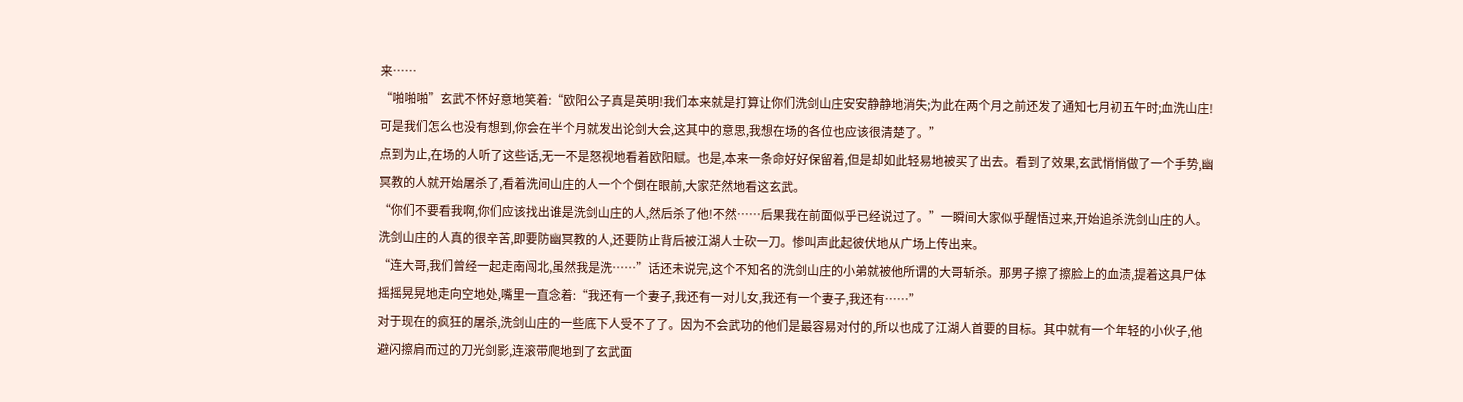来……
“啪啪啪”玄武不怀好意地笑着:“欧阳公子真是英明!我们本来就是打算让你们洗剑山庄安安静静地消失;为此在两个月之前还发了通知七月初五午时;血洗山庄!可是我们怎么也没有想到,你会在半个月就发出论剑大会,这其中的意思,我想在场的各位也应该很清楚了。”
点到为止,在场的人听了这些话,无一不是怒视地看着欧阳赋。也是,本来一条命好好保留着,但是却如此轻易地被买了出去。看到了效果,玄武悄悄做了一个手势,幽冥教的人就开始屠杀了,看着洗间山庄的人一个个倒在眼前,大家茫然地看这玄武。
“你们不要看我啊,你们应该找出谁是洗剑山庄的人,然后杀了他!不然……后果我在前面似乎已经说过了。”一瞬间大家似乎醒悟过来,开始追杀洗剑山庄的人。洗剑山庄的人真的很辛苦,即要防幽冥教的人,还要防止背后被江湖人士砍一刀。惨叫声此起彼伏地从广场上传出来。
“连大哥,我们曾经一起走南闯北,虽然我是洗……”话还未说完,这个不知名的洗剑山庄的小弟就被他所谓的大哥斩杀。那男子擦了擦脸上的血渍,提着这具尸体摇摇晃晃地走向空地处,嘴里一直念着:“我还有一个妻子,我还有一对儿女,我还有一个妻子,我还有……”
对于现在的疯狂的屠杀,洗剑山庄的一些底下人受不了了。因为不会武功的他们是最容易对付的,所以也成了江湖人首要的目标。其中就有一个年轻的小伙子,他避闪擦肩而过的刀光剑影,连滚带爬地到了玄武面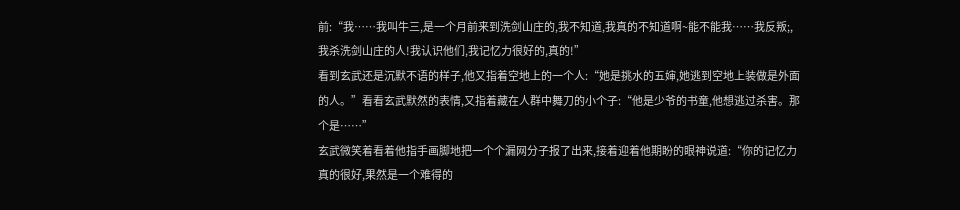前:“我……我叫牛三,是一个月前来到洗剑山庄的,我不知道,我真的不知道啊~能不能我……我反叛;,我杀洗剑山庄的人!我认识他们,我记忆力很好的,真的!”
看到玄武还是沉默不语的样子,他又指着空地上的一个人:“她是挑水的五婶,她逃到空地上装做是外面的人。”看看玄武默然的表情,又指着藏在人群中舞刀的小个子:“他是少爷的书童,他想逃过杀害。那个是……”
玄武微笑着看着他指手画脚地把一个个漏网分子报了出来,接着迎着他期盼的眼神说道:“你的记忆力真的很好,果然是一个难得的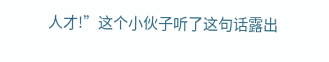人才!”这个小伙子听了这句话露出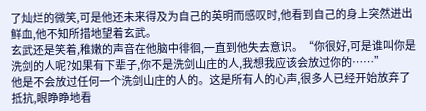了灿烂的微笑,可是他还未来得及为自己的英明而感叹时,他看到自己的身上突然迸出鲜血,他不知所措地望着玄武。
玄武还是笑着,稚嫩的声音在他脑中徘徊,一直到他失去意识。“你很好,可是谁叫你是洗剑的人呢?如果有下辈子,你不是洗剑山庄的人,我想我应该会放过你的……”
他是不会放过任何一个洗剑山庄的人的。这是所有人的心声,很多人已经开始放弃了抵抗,眼睁睁地看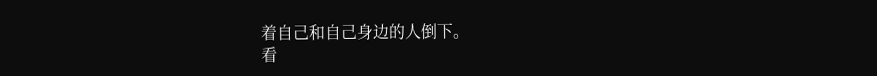着自己和自己身边的人倒下。
看